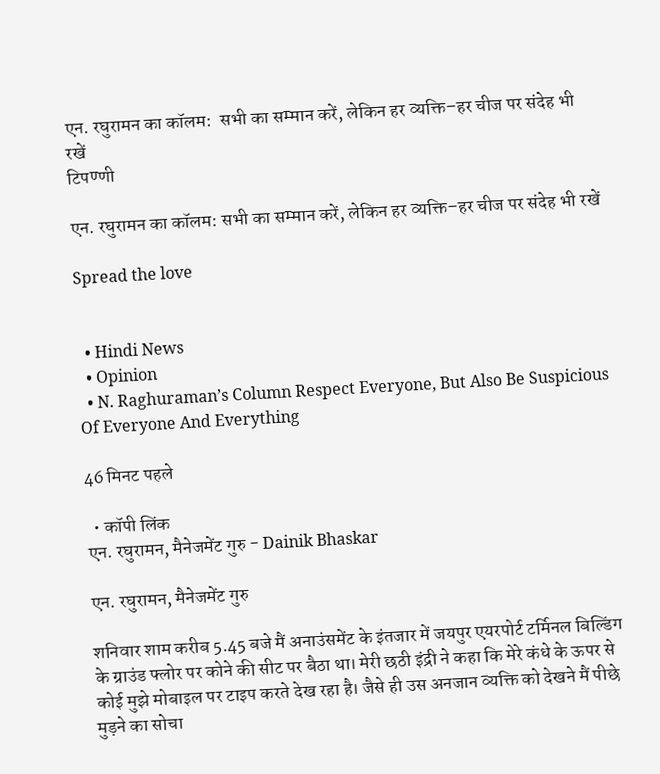एन. रघुरामन का कॉलम:  सभी का सम्मान करें, लेकिन हर व्यक्ति–हर चीज पर संदेह भी रखें
टिपण्णी

एन. रघुरामन का कॉलम: सभी का सम्मान करें, लेकिन हर व्यक्ति–हर चीज पर संदेह भी रखें

Spread the love


  • Hindi News
  • Opinion
  • N. Raghuraman’s Column Respect Everyone, But Also Be Suspicious Of Everyone And Everything

46 मिनट पहले

  • कॉपी लिंक
एन. रघुरामन, मैनेजमेंट गुरु - Dainik Bhaskar

एन. रघुरामन, मैनेजमेंट गुरु

शनिवार शाम करीब 5.45 बजे मैं अनाउंसमेंट के इंतजार में जयपुर एयरपोर्ट टर्मिनल बिल्डिंग के ग्राउंड फ्लोर पर कोने की सीट पर बैठा था। मेरी छठी इंद्री ने कहा कि मेरे कंधे के ऊपर से कोई मुझे मोबाइल पर टाइप करते देख रहा है। जैसे ही उस अनजान व्यक्ति को देखने मैं पीछे मुड़ने का सोचा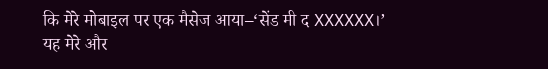कि मेरे मोबाइल पर एक मैसेज आया–‘सेंड मी द XXXXXX।’ यह मेरे और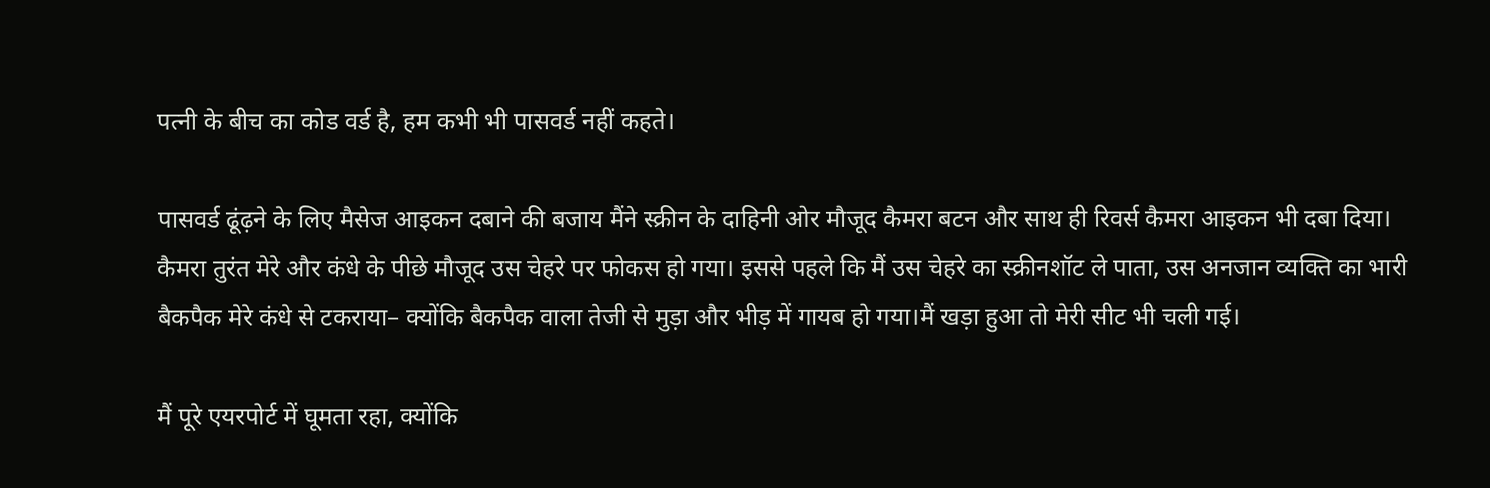पत्नी के बीच का कोड वर्ड है, हम कभी भी पासवर्ड नहीं कहते।

पासवर्ड ढूंढ़ने के लिए मैसेज आइकन दबाने की बजाय मैंने स्क्रीन के दाहिनी ओर मौजूद कैमरा बटन और साथ ही रिवर्स कैमरा आइकन भी दबा दिया। कैमरा तुरंत मेरे और कंधे के पीछे मौजूद उस चेहरे पर फोकस हो गया। इससे पहले कि मैं उस चेहरे का स्क्रीनशॉट ले पाता, उस अनजान व्यक्ति का भारी बैकपैक मेरे कंधे से टकराया– क्योंकि बैकपैक वाला तेजी से मुड़ा और भीड़ में गायब हो गया।मैं खड़ा हुआ तो मेरी सीट भी चली गई।

मैं पूरे एयरपोर्ट में घूमता रहा, क्योंकि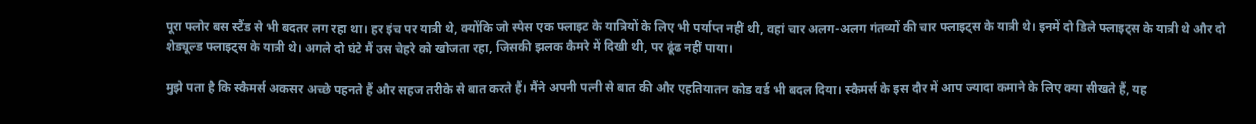पूरा फ्लोर बस स्टैंड से भी बदतर लग रहा था। हर इंच पर यात्री थे, क्योंकि जो स्पेस एक फ्लाइट के यात्रियों के लिए भी पर्याप्त नहीं थी, वहां चार अलग-अलग गंतव्यों की चार फ्लाइट्स के यात्री थे। इनमें दो डिले फ्लाइट्स के यात्री थे और दो शेड्यूल्ड फ्लाइट्स के यात्री थे। अगले दो घंटे मैं उस चेहरे को खोजता रहा, जिसकी झलक कैमरे में दिखी थी, पर ढूंढ नहीं पाया।

मुझे पता है कि स्कैमर्स अकसर अच्छे पहनते हैं और सहज तरीके से बात करते हैं। मैंने अपनी पत्नी से बात की और एहतियातन कोड वर्ड भी बदल दिया। स्कैमर्स के इस दौर में आप ज्यादा कमाने के लिए क्या सीखते हैं, यह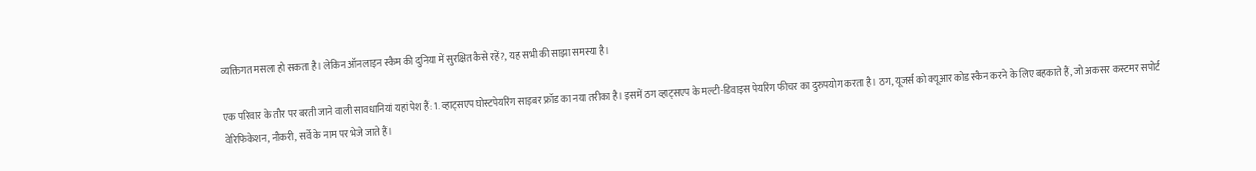व्यक्तिगत मसला हो सकता है। लेकिन ऑनलाइन स्कैम की दुनिया में सुरक्षित कैसे रहें?, यह सभी की साझा समस्या है।

एक परिवार के तौर पर बरती जाने वाली सावधानियां यहां पेश हैं: 1. व्हाट्सएप घोस्टपेयरिंग साइबर फ्रॉड का नया तरीका है। इसमें ठग व्हाट्सएप के मल्टी-डिवाइस पेयरिंग फीचर का दुरुपयोग करता है। ठग, यूजर्स को क्यूआर कोड स्कैन करने के लिए बहकाते हैं, जो अकसर कस्टमर सपोर्ट वेरिफिकेशन, नौकरी, सर्वे के नाम पर भेजे जाते हैं।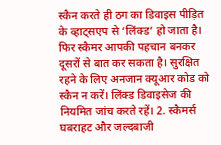स्कैन करते ही ठग का डिवाइस पीड़ित के व्हाट्सएप से ‘लिंक्ड’ हो जाता है। फिर स्कैमर आपकी पहचान बनकर दूसरों से बात कर सकता है। सुरक्षित रहने के लिए अनजान क्यूआर कोड को स्कैन न करें। लिंक्ड डिवाइसेज की नियमित जांच करते रहें। 2. स्कैमर्स घबराहट और जल्दबाजी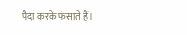पैदा करके फंसाते हैं।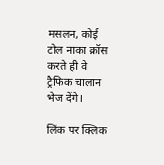मसलन, कोई टोल नाका क्रॉस करते ही वे ट्रैफिक चालान भेज देंगे।

लिंक पर क्लिक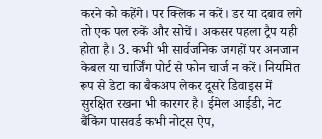करने को कहेंगे। पर क्लिक न करें। डर या दबाव लगे तो एक पल रुकें और सोचें। अकसर पहला ट्रैप यही होता है। 3. कभी भी सार्वजनिक जगहों पर अनजान केबल या चार्जिंग पोर्ट से फोन चार्ज न करें। नियमित रूप से डेटा का बैकअप लेकर दूसरे डिवाइस में सुरक्षित रखना भी कारगर है। ईमेल आईडी, नेट बैंकिंग पासवर्ड कभी नोट्स ऐप,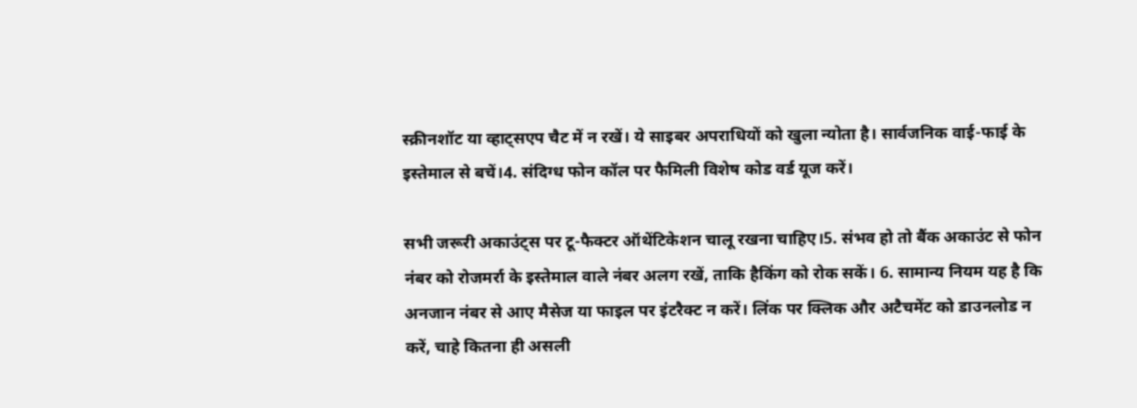स्क्रीनशॉट या व्हाट्सएप चैट में न रखें। ये साइबर अपराधियों को खुला न्योता है। सार्वजनिक वाई-फाई के इस्तेमाल से बचें।4. संदिग्ध फोन कॉल पर फैमिली विशेष कोड वर्ड यूज करें।

सभी जरूरी अकाउंट्स पर टू-फैक्टर ऑथेंटिकेशन चालू रखना चाहिए।5. संभव हो तो बैंक अकाउंट से फोन नंबर को रोजमर्रा के इस्तेमाल वाले नंबर अलग रखें, ताकि हैकिंग को रोक सकें। 6. सामान्य नियम यह है कि अनजान नंबर से आए मैसेज या फाइल पर इंटरैक्ट न करें। लिंक पर क्लिक और अटैचमेंट को डाउनलोड न करें, चाहे कितना ही असली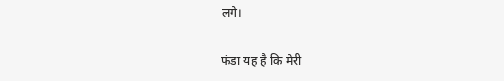लगे।

फंडा यह है कि मेरी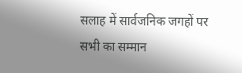सलाह में सार्वजनिक जगहों पर सभी का सम्मान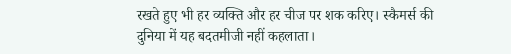रखते हुए भी हर व्यक्ति और हर चीज पर शक करिए। स्कैमर्स की दुनिया में यह बदतमीजी नहीं कहलाता।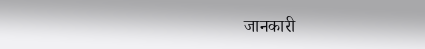जानकारी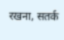रखना, सतर्क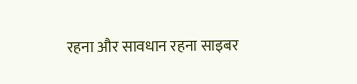रहना और सावधान रहना साइबर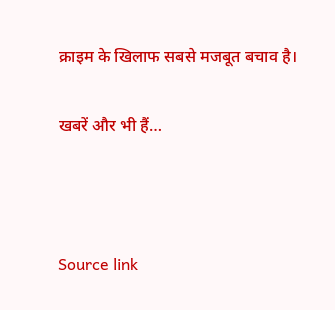क्राइम के खिलाफ सबसे मजबूत बचाव है।

खबरें और भी हैं…



Source link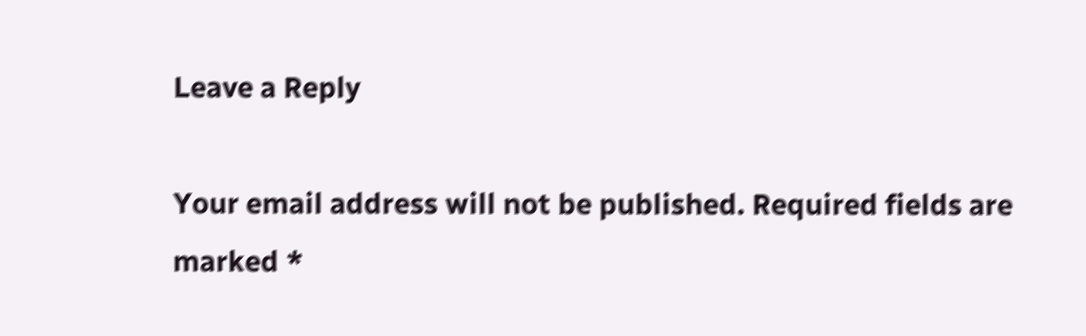Leave a Reply

Your email address will not be published. Required fields are marked *